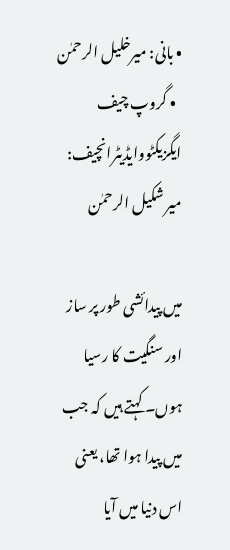• بانی: میرخلیل الرحمٰن
  • گروپ چیف ایگزیکٹووایڈیٹرانچیف: میر شکیل الرحمٰن

میں پیدائشی طور پر ساز اور سنگیت کا رسیا ہوں۔ کہتے ہیں کہ جب میں پیدا ہوا تھا، یعنی اس دنیا میں آیا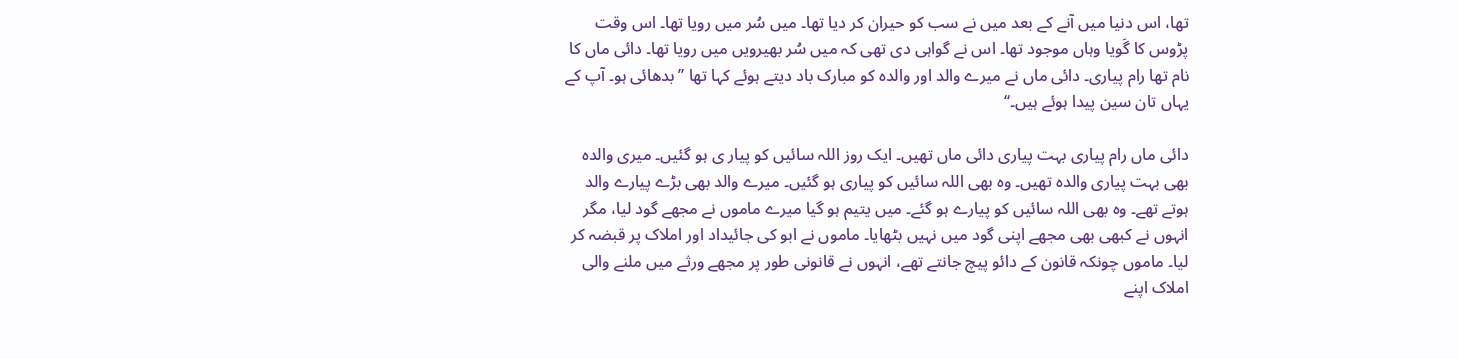تھا، اس دنیا میں آنے کے بعد میں نے سب کو حیران کر دیا تھا۔ میں سُر میں رویا تھا۔ اس وقت پڑوس کا گَویا وہاں موجود تھا۔ اس نے گواہی دی تھی کہ میں سُر بھیرویں میں رویا تھا۔ دائی ماں کا نام تھا رام پیاری۔ دائی ماں نے میرے والد اور والدہ کو مبارک باد دیتے ہوئے کہا تھا ’’بدھائی ہو۔ آپ کے یہاں تان سین پیدا ہوئے ہیں۔‘‘

دائی ماں رام پیاری بہت پیاری دائی ماں تھیں۔ ایک روز اللہ سائیں کو پیار ی ہو گئیں۔ میری والدہ بھی بہت پیاری والدہ تھیں۔ وہ بھی اللہ سائیں کو پیاری ہو گئیں۔ میرے والد بھی بڑے پیارے والد ہوتے تھے۔ وہ بھی اللہ سائیں کو پیارے ہو گئے۔ میں یتیم ہو گیا میرے ماموں نے مجھے گود لیا، مگر انہوں نے کبھی بھی مجھے اپنی گود میں نہیں بٹھایا۔ ماموں نے ابو کی جائیداد اور املاک پر قبضہ کر لیا۔ ماموں چونکہ قانون کے دائو پیچ جانتے تھے، انہوں نے قانونی طور پر مجھے ورثے میں ملنے والی املاک اپنے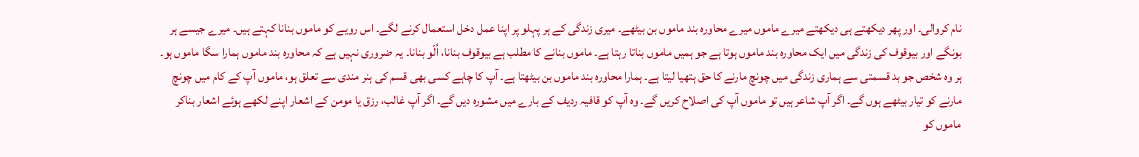نام کروالی۔ اور پھر دیکھتے ہی دیکھتے میرے ماموں میرے محاورہ بند ماموں بن بیٹھے۔ میری زندگی کے ہر پہلو پر اپنا عمل دخل استعمال کرنے لگے۔ اس رویے کو ماموں بنانا کہتے ہیں۔ میرے جیسے ہر بونگے اور بیوقوف کی زندگی میں ایک محاورہ بند ماموں ہوتا ہے جو ہمیں ماموں بناتا رہتا ہے۔ ماموں بنانے کا مطلب ہے بیوقوف بنانا، اُلّو بنانا۔ یہ ضروری نہیں ہے کہ محاورہ بند ماموں ہمارا سگا ماموں ہو۔ ہر وہ شخص جو بد قسمتی سے ہماری زندگی میں چونچ مارنے کا حق ہتھیا لیتا ہے۔ ہمارا محاورہ بند ماموں بن بیٹھتا ہے۔ آپ کا چاہے کسی بھی قسم کی ہنر مندی سے تعلق ہو، ماموں آپ کے کام میں چونچ مارنے کو تیار بیٹھے ہوں گے۔ اگر آپ شاعر ہیں تو ماموں آپ کی اصلاح کریں گے۔ وہ آپ کو قافیہ ردیف کے بارے میں مشورہ دیں گے۔ اگر آپ غالب، رزق یا مومن کے اشعار اپنے لکھے ہوئے اشعار بناکر ماموں کو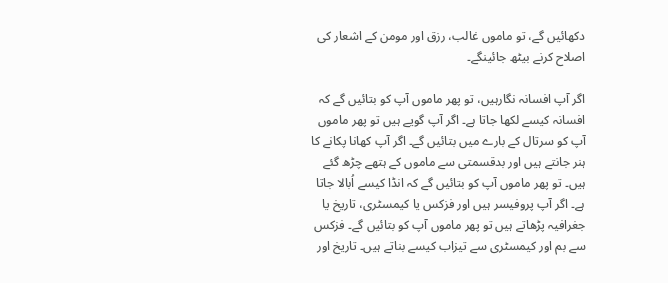دکھائیں گے، تو ماموں غالب، رزق اور مومن کے اشعار کی اصلاح کرنے بیٹھ جائینگے۔

اگر آپ افسانہ نگارہیں، تو پھر ماموں آپ کو بتائیں گے کہ افسانہ کیسے لکھا جاتا ہے۔ اگر آپ گویے ہیں تو پھر ماموں آپ کو سرتال کے بارے میں بتائیں گے۔ اگر آپ کھانا پکانے کا ہنر جانتے ہیں اور بدقسمتی سے ماموں کے ہتھے چڑھ گئے ہیں۔ تو پھر ماموں آپ کو بتائیں گے کہ انڈا کیسے اُبالا جاتا ہے۔ اگر آپ پروفیسر ہیں اور فزکس یا کیمسٹری، تاریخ یا جغرافیہ پڑھاتے ہیں تو پھر ماموں آپ کو بتائیں گے۔ فزکس سے بم اور کیمسٹری سے تیزاب کیسے بناتے ہیں۔ تاریخ اور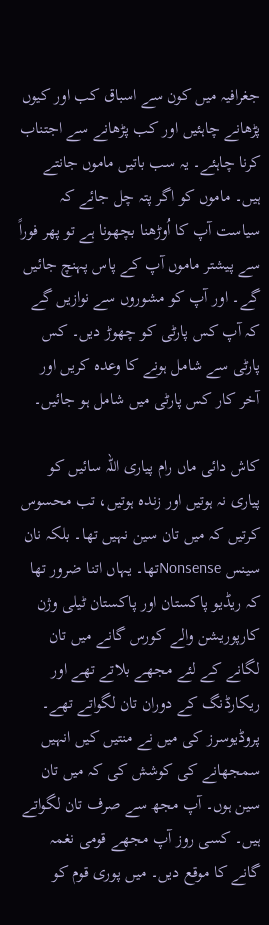جغرافیہ میں کون سے اسباق کب اور کیوں پڑھانے چاہئیں اور کب پڑھانے سے اجتناب کرنا چاہئے۔ یہ سب باتیں ماموں جانتے ہیں۔ ماموں کو اگر پتہ چل جائے کہ سیاست آپ کا اُوڑھنا بچھونا ہے تو پھر فوراً سے پیشتر ماموں آپ کے پاس پہنچ جائیں گے۔ اور آپ کو مشوروں سے نوازیں گے کہ آپ کس پارٹی کو چھوڑ دیں۔ کس پارٹی سے شامل ہونے کا وعدہ کریں اور آخر کار کس پارٹی میں شامل ہو جائیں۔

کاش دائی ماں رام پیاری اللہ سائیں کو پیاری نہ ہوتیں اور زندہ ہوتیں، تب محسوس کرتیں کہ میں تان سین نہیں تھا۔ بلکہ نان سینس Nonsenseتھا۔ یہاں اتنا ضرور تھا کہ ریڈیو پاکستان اور پاکستان ٹیلی وژن کارپوریشن والے کورس گانے میں تان لگانے کے لئے مجھے بلاتے تھے اور ریکارڈنگ کے دوران تان لگواتے تھے۔ پروڈیوسرز کی میں نے منتیں کیں انہیں سمجھانے کی کوشش کی کہ میں تان سین ہوں۔ آپ مجھ سے صرف تان لگواتے ہیں۔ کسی روز آپ مجھے قومی نغمہ گانے کا موقع دیں۔ میں پوری قوم کو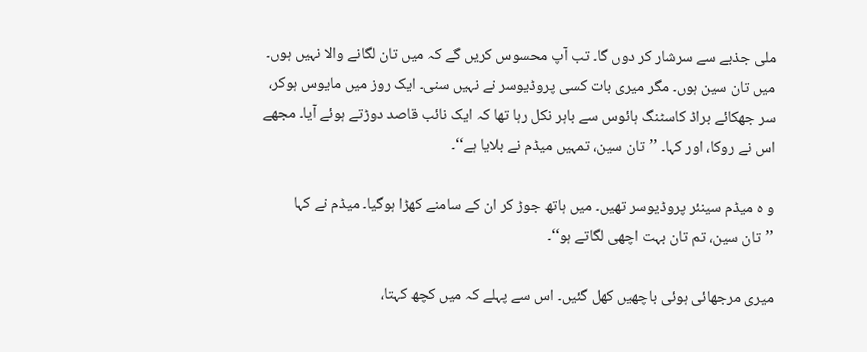ملی جذبے سے سرشار کر دوں گا۔ تب آپ محسوس کریں گے کہ میں تان لگانے والا نہیں ہوں۔ میں تان سین ہوں۔ مگر میری بات کسی پروڈیوسر نے نہیں سنی۔ ایک روز میں مایوس ہوکر، سر جھکائے براڈ کاسٹنگ ہائوس سے باہر نکل رہا تھا کہ ایک نائب قاصد دوڑتے ہوئے آیا۔ مجھے اس نے روکا، اور کہا۔ ’’تان سین، تمہیں میڈم نے بلایا ہے‘‘۔

و ہ میڈم سینئر پروڈیوسر تھیں۔ میں ہاتھ جوڑ کر ان کے سامنے کھڑا ہوگیا۔ میڈم نے کہا ’’تان سین، تم تان بہت اچھی لگاتے ہو‘‘۔

میری مرجھائی ہوئی باچھیں کھل گئیں۔ اس سے پہلے کہ میں کچھ کہتا،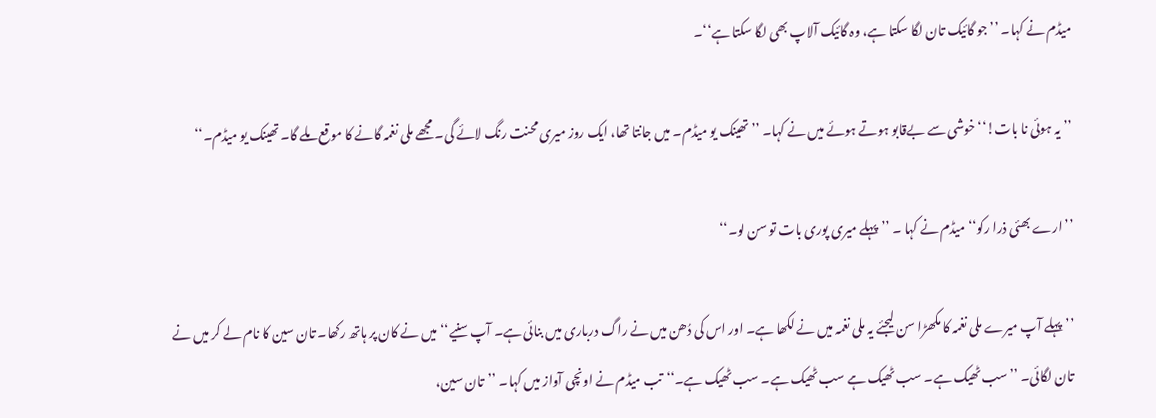میڈم نے کہا۔ ’’جو گائیک تان لگا سکتا ہے، وہ گائیک آلاپ بھی لگا سکتا ہے‘‘۔

’’یہ ہوئی نا بات!‘‘ خوشی سے بےقابو ہوتے ہوئے میں نے کہا۔ ’’تھینک یو میڈم۔ میں جانتا تھا، ایک روز میری محنت رنگ لائے گی۔ مجھے ملی نغمہ گانے کا موقع ملے گا۔ تھینک یو میڈم۔‘‘

’’ارے بھئی ذرا رکو‘‘ میڈم نے کہا ۔ ’’پہلے میری پوری بات تو سن لو۔‘‘

’’پہلے آپ میرے ملی نغمہ کا مکھڑا سن لیجئے یہ ملی نغمہ میں نے لکھا ہے۔ اور اس کی دُھن میں نے راگ درباری میں بنائی ہے۔ آپ سنیے‘‘ میں نے کان پر ہاتھ رکھا۔ تان سین کا نام لے کر میں نے تان لگائی۔ ’’سب ٹھیک ہے۔ سب ٹھیک ہے سب ٹھیک ہے۔ سب ٹھیک ہے۔‘‘تب میڈم نے اونچی آواز میں کہا۔ ’’تان سین،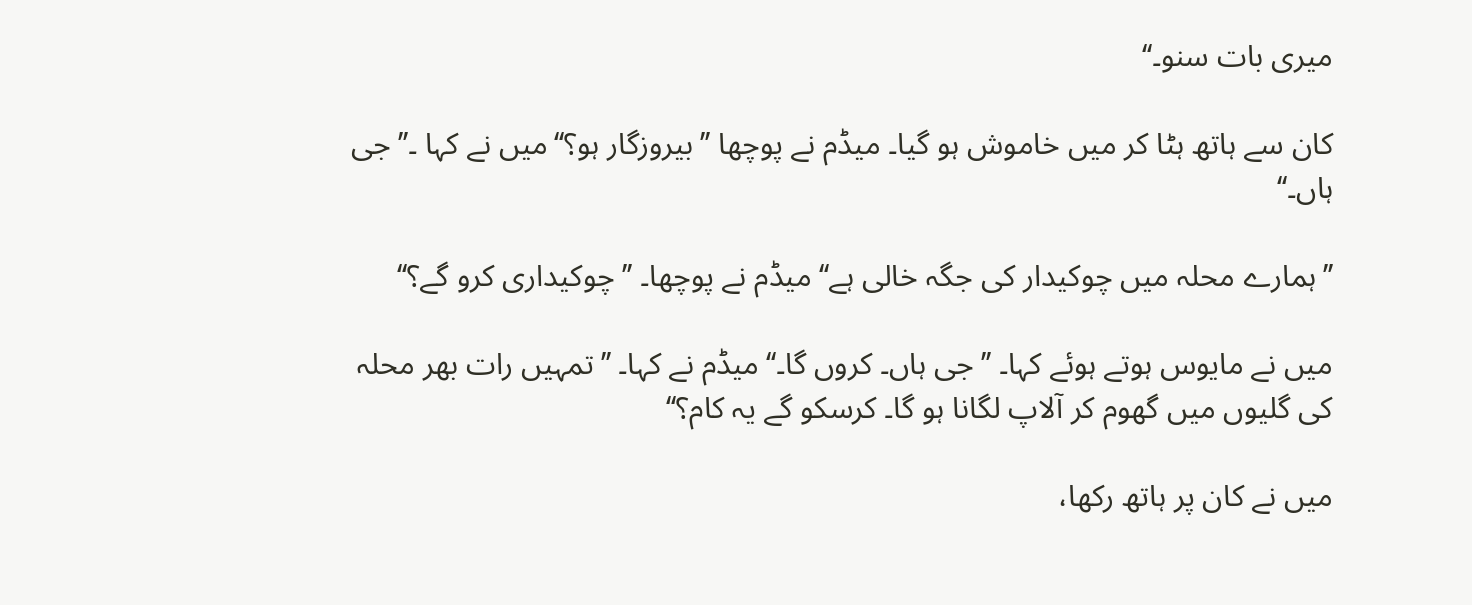میری بات سنو۔‘‘

کان سے ہاتھ ہٹا کر میں خاموش ہو گیا۔ میڈم نے پوچھا ’’بیروزگار ہو؟‘‘میں نے کہا ۔’’جی ہاں۔‘‘

’’ہمارے محلہ میں چوکیدار کی جگہ خالی ہے‘‘ میڈم نے پوچھا۔ ’’چوکیداری کرو گے؟‘‘

میں نے مایوس ہوتے ہوئے کہا۔ ’’جی ہاں۔ کروں گا۔‘‘میڈم نے کہا۔ ’’تمہیں رات بھر محلہ کی گلیوں میں گھوم کر آلاپ لگانا ہو گا۔ کرسکو گے یہ کام؟‘‘

میں نے کان پر ہاتھ رکھا،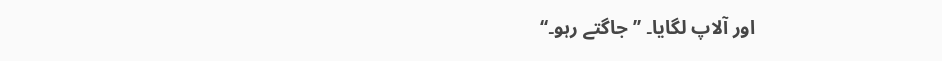اور آلاپ لگایا۔ ’’جاگتے رہو۔‘‘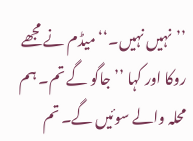’’نہیں نہیں۔‘‘ میڈم نے مجھے روکا اور کہا ’’جاگو گے تم۔ ہم محلہ والے سوئیں گے۔ تم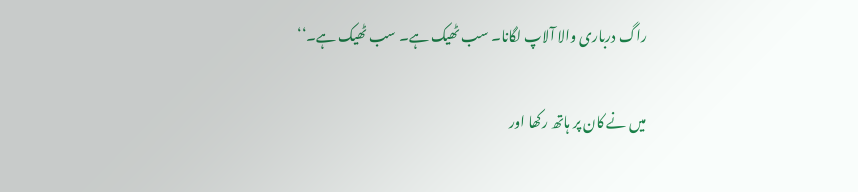راگ درباری والا آلاپ لگانا۔ سب ٹھیک ہے۔ سب ٹھیک ہے۔‘‘

میں نے کان پر ہاتھ رکھا اور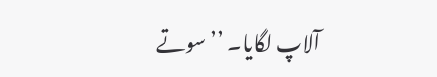آلاپ لگایا۔ ’’سوتے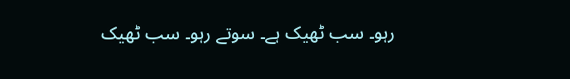رہو۔ سب ٹھیک ہے۔ سوتے رہو۔ سب ٹھیک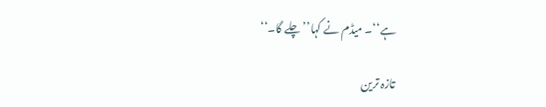ہے‘‘۔ میڈم نے کہا’’چلے گا۔‘‘

تازہ ترین